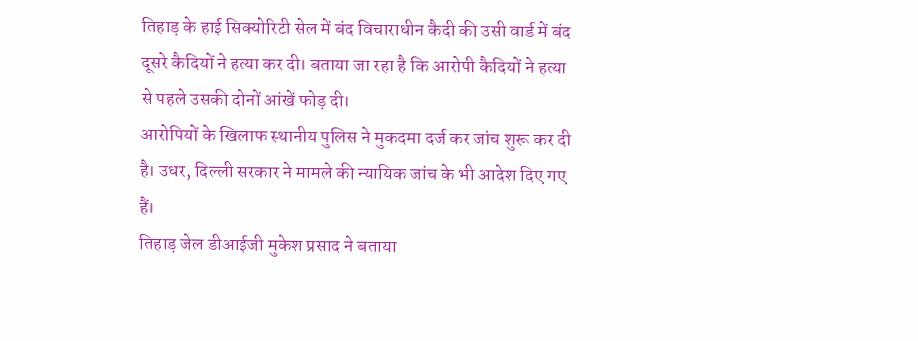तिहाड़ के हाई सिक्योरिटी सेल में बंद विचाराधीन कैदी की उसी वार्ड में बंद दूसरे कैदियों ने हत्या कर दी। बताया जा रहा है कि आरोपी कैदियों ने हत्या से पहले उसकी दोनों आंखें फोड़ दी।
आरोपियों के खिलाफ स्थानीय पुलिस ने मुकदमा दर्ज कर जांच शुरू कर दी है। उधर, दिल्ली सरकार ने मामले की न्यायिक जांच के भी आदेश दिए गए हैं।
तिहाड़ जेल डीआईजी मुकेश प्रसाद ने बताया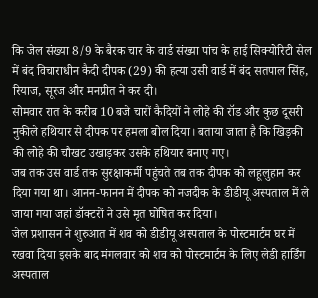कि जेल संख्या 8/9 के बैरक चार के वार्ड संख्या पांच के हाई सिक्योरिटी सेल में बंद विचाराधीन कैदी दीपक (29) की हत्या उसी वार्ड में बंद सतपाल सिंह, रियाज, सूरज और मनप्रीत ने कर दी।
सोमवार रात के करीब 10 बजे चारों कैदियों ने लोहे की रॉड और कुछ दूसरी नुकीले हथियार से दीपक पर हमला बोल दिया। बताया जाता है कि खिड़की की लोहे की चौखट उखाड़कर उसके हथियार बनाए गए।
जब तक उस वार्ड तक सुरक्षाकर्मी पहुंचते तब तक दीपक को लहूलुहान कर दिया गया था। आनन-फानन में दीपक को नजदीक के डीडीयू अस्पताल में ले जाया गया जहां डॉक्टरों ने उसे मृत घोषित कर दिया।
जेल प्रशासन ने शुरुआत में शव को डीडीयू अस्पताल के पोस्टमार्टम घर में रखवा दिया इसके बाद मंगलवार को शव को पोस्टमार्टम के लिए लेडी हार्डिंग अस्पताल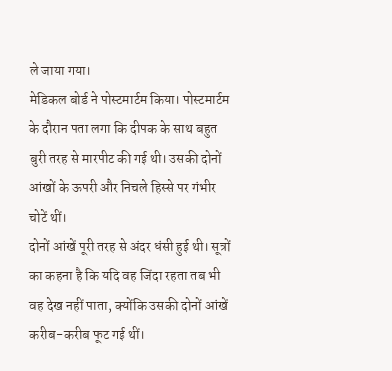ले जाया गया।
मेडिकल बोर्ड ने पोस्टमार्टम किया। पोस्टमार्टम के दौरान पता लगा कि दीपक के साथ बहुत बुरी तरह से मारपीट की गई थी। उसकी दोनों आंखों के ऊपरी और निचले हिस्से पर गंभीर चोटें थीं।
दोनों आंखें पूरी तरह से अंदर धंसी हुई थी। सूत्रों का कहना है कि यदि वह जिंदा रहता तब भी वह देख नहीं पाता, क्योंकि उसकी दोनों आंखें करीब-करीब फूट गई थीं।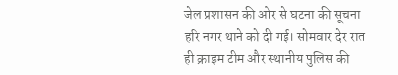जेल प्रशासन की ओर से घटना की सूचना हरि नगर थाने को दी गई। सोमवार देर रात ही क्राइम टीम और स्थानीय पुलिस की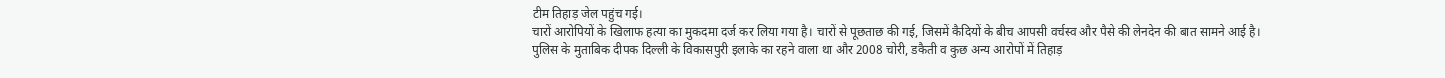टीम तिहाड़ जेल पहुंच गई।
चारों आरोपियों के खिलाफ हत्या का मुकदमा दर्ज कर लिया गया है। चारों से पूछताछ की गई, जिसमें कैदियों के बीच आपसी वर्चस्व और पैसे की लेनदेन की बात सामने आई है।
पुलिस के मुताबिक दीपक दिल्ली के विकासपुरी इलाके का रहने वाला था और 2008 चोरी, डकैती व कुछ अन्य आरोपों में तिहाड़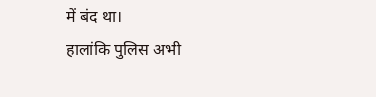में बंद था।
हालांकि पुलिस अभी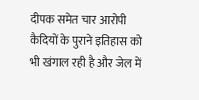दीपक समेत चार आरोपी कैदियों के पुराने इतिहास को भी खंगाल रही है और जेल में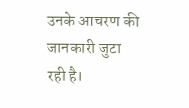उनके आचरण की जानकारी जुटा रही है।